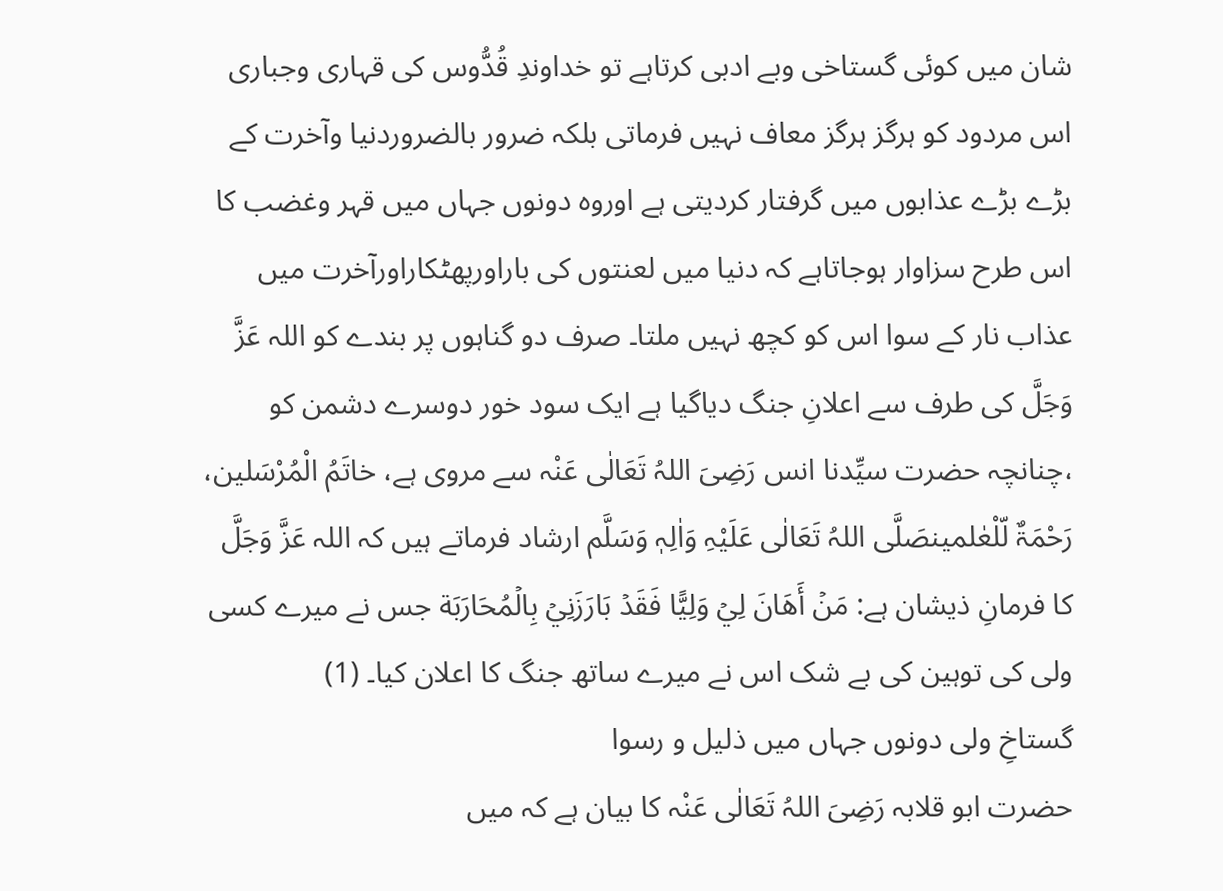شان میں کوئی گستاخی وبے ادبی کرتاہے تو خداوندِ قُدُّوس کی قہاری وجباری اس مردود کو ہرگز ہرگز معاف نہیں فرماتی بلکہ ضرور بالضروردنیا وآخرت کے بڑے بڑے عذابوں میں گرفتار کردیتی ہے اوروہ دونوں جہاں میں قہر وغضب کا اس طرح سزاوار ہوجاتاہے کہ دنیا میں لعنتوں کی باراورپھٹکاراورآخرت میں عذاب نار کے سوا اس کو کچھ نہیں ملتا۔ صرف دو گناہوں پر بندے کو اللہ عَزَّ وَجَلَّ کی طرف سے اعلانِ جنگ دیاگیا ہے ایک سود خور دوسرے دشمن کو ،چنانچہ حضرت سیِّدنا انس رَضِیَ اللہُ تَعَالٰی عَنْہ سے مروی ہے، خاتَمُ الْمُرْسَلین، رَحْمَۃٌ لّلْعٰلمینصَلَّی اللہُ تَعَالٰی عَلَیْہِ وَاٰلِہٖ وَسَلَّم ارشاد فرماتے ہیں کہ اللہ عَزَّ وَجَلَّ کا فرمانِ ذیشان ہے: مَنۡ أَهَانَ لِيۡ وَلِيًّا فَقَدۡ بَارَزَنِيۡ بِالۡمُحَارَبَة جس نے میرے کسی ولی کی توہین کی بے شک اس نے میرے ساتھ جنگ کا اعلان کیا۔ (1)
گستاخِ ولی دونوں جہاں میں ذلیل و رسوا
حضرت ابو قلابہ رَضِیَ اللہُ تَعَالٰی عَنْہ کا بیان ہے کہ میں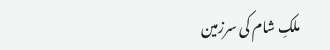ملکِ شام کی سرزمین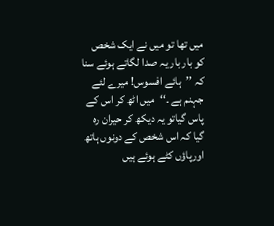میں تھا تو میں نے ایک شخص کو بار بار یہ صدا لگاتے ہوئے سنا کہ ’’ہائے افسوس! میرے لئے جہنم ہے ۔‘‘میں اٹھ کر اس کے پاس گیاتو یہ دیکھ کر حیران رہ گیا کہ اس شخص کے دونوں ہاتھ اورپاؤں کٹے ہوئے ہیں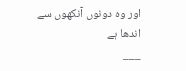اور وہ دونوں آنکھوں سے اندھا ہے
___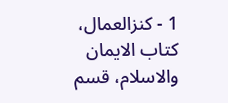1 - کنزالعمال، کتاب الایمان والاسلام، قسم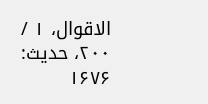الاقوال، ۱ / ۲۰۰، حدیث: ۱۶۷۶